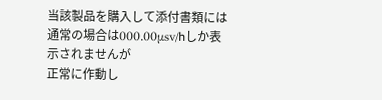当該製品を購入して添付書類には通常の場合は000.00μsv/hしか表示されませんが
正常に作動し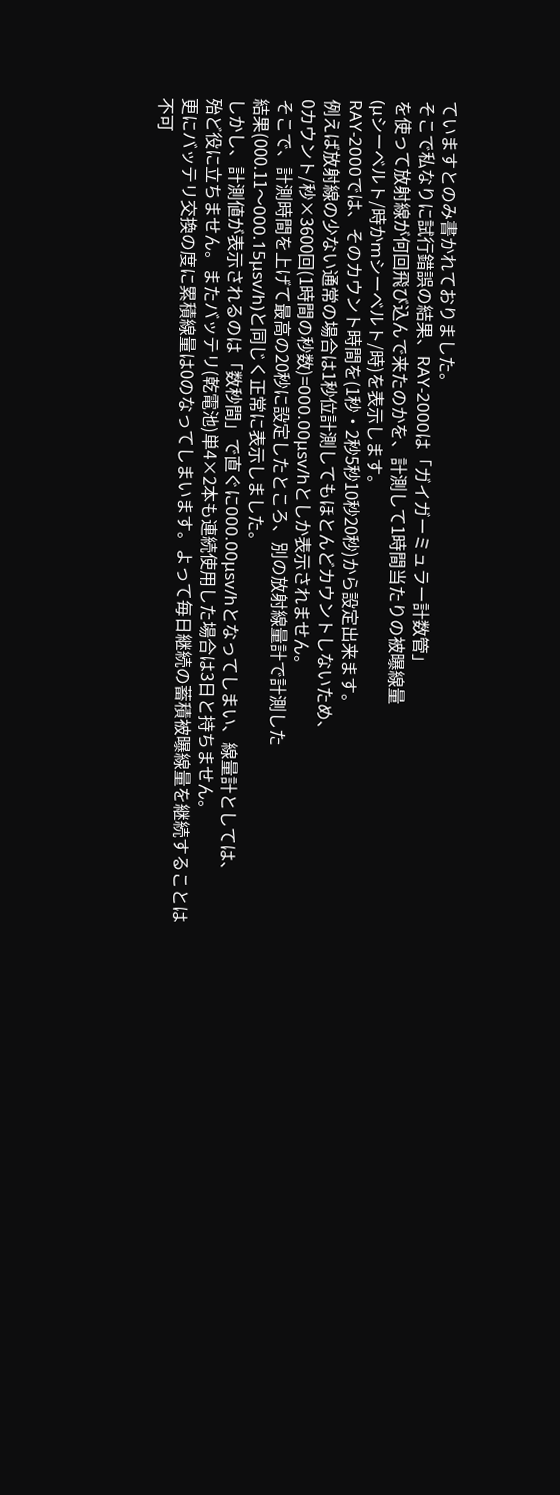ていますとのみ書かれておりました。
そこで私なりに試行錯誤の結果、RAY-2000は「ガイガーミュラー計数管」
を使って放射線が何回飛び込んで来たのかを、計測して1時間当たりの被曝線量
(μシーベルト/時かmシーベルト/時)を表示します。
RAY-2000では、そのカウント時間を(1秒・2秒5秒10秒20秒)から設定出来ます。
例えば放射線の少ない通常の場合は1秒位計測してもほとんどカウントしないため、
0カウント/秒×3600回(1時間の秒数)=000.00μsv/hとしか表示されません。
そこで、計測時間を上げて最高の20秒に設定したところ、別の放射線量計で計測した
結果(000.11〜000.15μsv/h)と同じく正常に表示しました。
しかし、計測値が表示されるのは「数秒間」で直ぐに000.00μsv/hとなってしまい、線量計としては、
殆ど役に立ちません。またバッテリ(乾電池)単4×2本も連続使用した場合は3日と持ちません。
更にバッテリ交換の度に累積線量は0のなってしまいます。よって毎日継続の蓄積被曝線量を継続することは
不可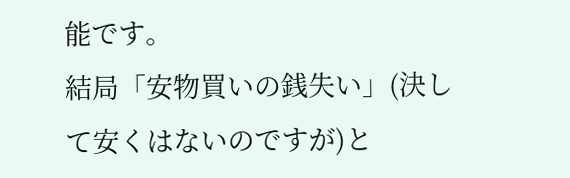能です。
結局「安物買いの銭失い」(決して安くはないのですが)と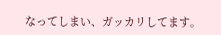なってしまい、ガッカリしてます。